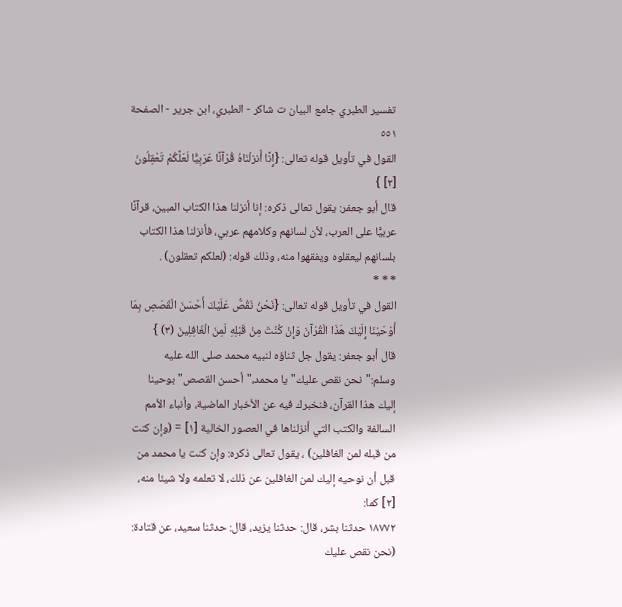تفسير الطبري جامع البيان ت شاكر - الطبري، ابن جرير - الصفحة ٥٥١
القول في تأويل قوله تعالى: {إِنَّا أَنزلْنَاهُ قُرْآنًا عَرَبِيًّا لَعَلَّكُمْ تَعْقِلُونَ [٢] }
قال أبو جعفر: يقول تعالى ذكره: إنا أنزلنا هذا الكتاب المبين، قرآنًا عربيًّا على العرب، لأن لسانهم وكلامهم عربي، فأنزلنا هذا الكتاب بلسانهم ليعقلوه ويفقهوا منه، وذلك قوله: (لعلكم تعقلون) .
* * *
القول في تأويل قوله تعالى: {نَحْنُ نَقُصُّ عَلَيْكَ أَحْسَنَ الْقَصَصِ بِمَا أَوْحَيْنَا إِلَيْكَ هَذَا الْقُرْآنَ وَإِنْ كُنْتَ مِنْ قَبْلِهِ لَمِنَ الْغَافِلِينَ (٣) }
قال أبو جعفر: يقول جل ثناؤه لنبيه محمد صلى الله عليه وسلم:"نحن نقص عليك" يا محمد،"أحسن القصص" بوحينا إليك هذا القرآن، فنخبرك فيه عن الأخبار الماضية، وأنباء الأمم السالفة والكتب التي أنزلناها في العصور الخالية [١] = (وإن كنت من قبله لمن الغافلين) ، يقول تعالى ذكره: وإن كنت يا محمد من قبل أن نوحيه إليك لمن الغافلين عن ذلك، لا تعلمه ولا شيئا منه، [٢] كما:
١٨٧٧٢ حدثنا بشر، قال: حدثنا يزيد، قال: حدثنا سعيد، عن قتادة: (نحن نقص عليك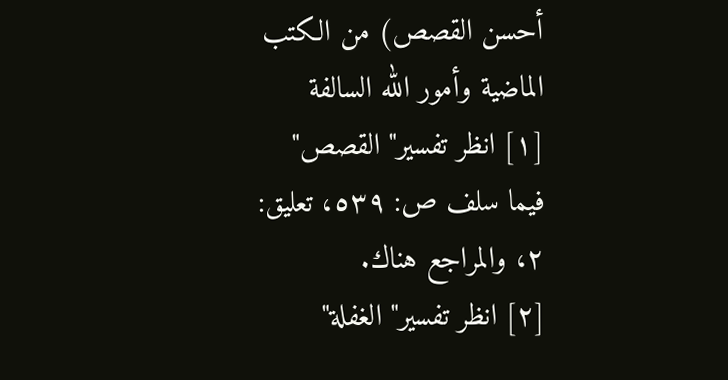أحسن القصص) من الكتب الماضية وأمور الله السالفة
[١] انظر تفسير" القصص" فيما سلف ص: ٥٣٩، تعليق: ٢، والمراجع هناك.
[٢] انظر تفسير" الغفلة"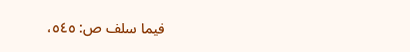فيما سلف ص: ٥٤٥،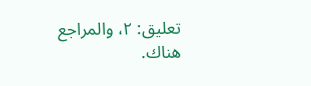تعليق: ٢، والمراجع هناك.